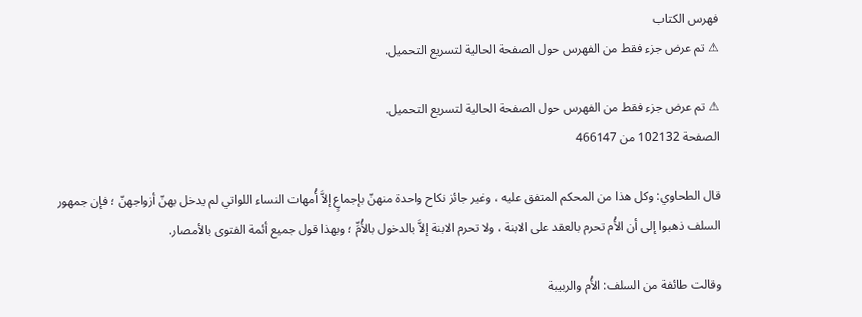فهرس الكتاب
⚠ تم عرض جزء فقط من الفهرس حول الصفحة الحالية لتسريع التحميل.

⚠ تم عرض جزء فقط من الفهرس حول الصفحة الحالية لتسريع التحميل.
الصفحة 102132 من 466147

قال الطحاوي: وكل هذا من المحكم المتفق عليه ، وغير جائز نكاح واحدة منهنّ بإجماعٍ إلاَّ أُمهات النساء اللواتي لم يدخل بهنّ أزواجهنّ ؛ فإن جمهور السلف ذهبوا إلى أن الأُم تحرم بالعقد على الابنة ، ولا تحرم الابنة إلاَّ بالدخول بالأُمِّ ؛ وبهذا قول جميع أئمة الفتوى بالأمصار.

وقالت طائفة من السلف: الأُم والربيبة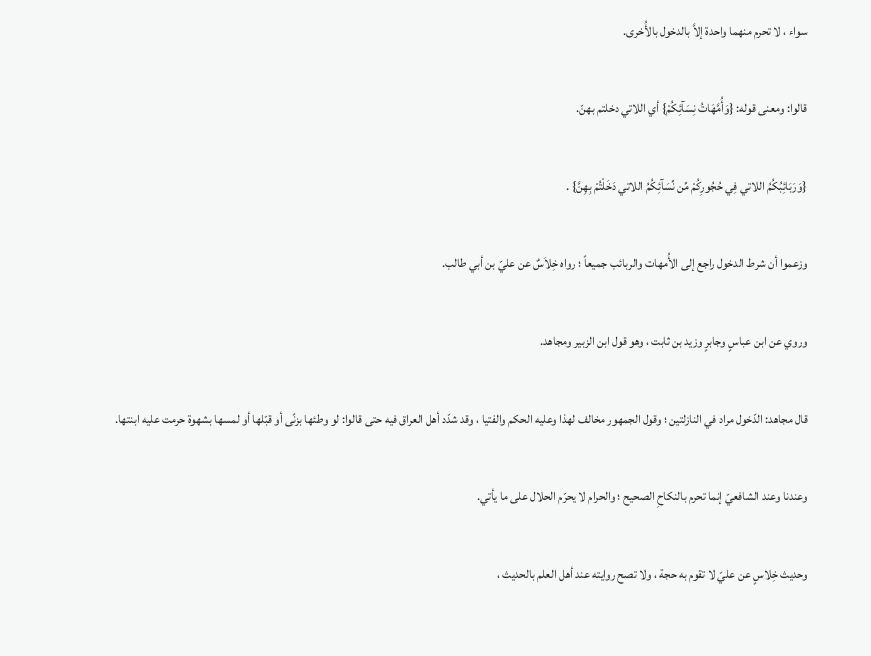سواء ، لا تحرم منهما واحدة إلاَّ بالدخول بالأُخرى.

قالوا: ومعنى قوله: {وَأُمَّهَاتُ نِسَآئِكُمْ} أي اللاتي دخلتم بهنّ.

{وَرَبَائِبُكُمُ اللاتي فِي حُجُورِكُمْ مِّن نِّسَآئِكُمُ اللاتي دَخَلْتُمْ بِهِنَّ} .

وزعموا أن شرط الدخول راجع إلى الأُمهات والربائب جميعاً ؛ رواه خِلاَسٌ عن عليّ بن أبي طالب.

وروي عن ابن عباسٍ وجابرٍ وزيد بن ثابت ، وهو قول ابن الزبير ومجاهد.

قال مجاهد: الدّخول مراد في النازلتين ؛ وقول الجمهور مخالف لهذا وعليه الحكم والفتيا ، وقد شدّد أهل العراق فيه حتى قالوا: لو وطئها بزنًى أو قبّلها أو لمسها بشهوة حرمت عليه ابنتها.

وعندنا وعند الشافعيّ إنما تحرم بالنكاحِ الصحيح ؛ والحرام لا يحرّم الحلال على ما يأتي.

وحديث خِلاسٍ عن عليّ لا تقوم به حجة ، ولا تصح روايته عند أهل العلم بالحديث ،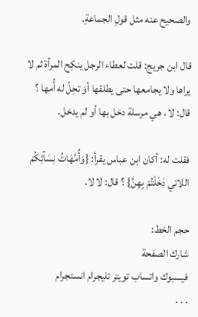والصحيح عنه مثل قولِ الجماعةِ.

قال ابن جريج: قلت لعطاء الرجل ينكِح المرأة ثم لا يراها ولا يجامعها حتى يطلقها أوَ تحِلّ له أُمها ؟ قال: لا ، هي مرسلة دخل بها أو لم يدخل.

فقلت له: أكان ابن عباس يقرأ: {وَأُمَّهَاتُ نِسَآئِكُمْ اللاتي دَخَلْتُمْ بِهِنَّ} ؟ قال: لا لا.

حجم الخط:
شارك الصفحة
فيسبوك واتساب تويتر تليجرام انستجرام
. . .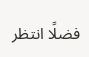فضلًا انتظر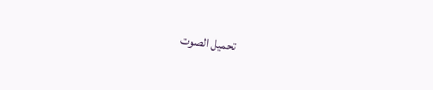تحميل الصوت